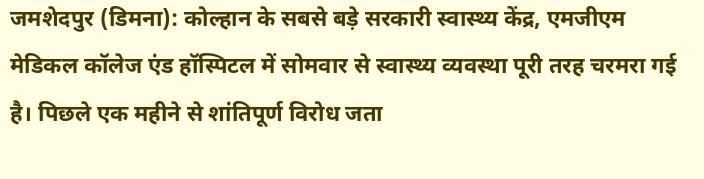जमशेदपुर (डिमना): कोल्हान के सबसे बड़े सरकारी स्वास्थ्य केंद्र, एमजीएम मेडिकल कॉलेज एंड हॉस्पिटल में सोमवार से स्वास्थ्य व्यवस्था पूरी तरह चरमरा गई है। पिछले एक महीने से शांतिपूर्ण विरोध जता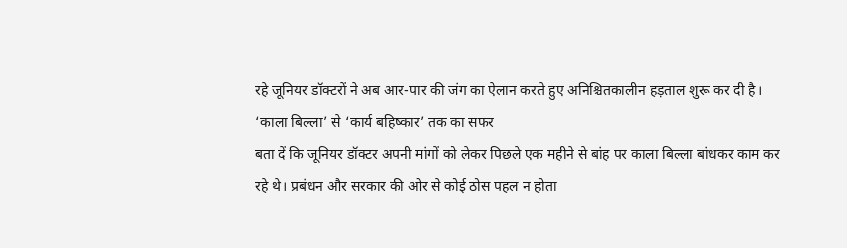रहे जूनियर डॉक्टरों ने अब आर-पार की जंग का ऐलान करते हुए अनिश्चितकालीन हड़ताल शुरू कर दी है।
‘काला बिल्ला’ से ‘कार्य बहिष्कार’ तक का सफर
बता दें कि जूनियर डॉक्टर अपनी मांगों को लेकर पिछले एक महीने से बांह पर काला बिल्ला बांधकर काम कर रहे थे। प्रबंधन और सरकार की ओर से कोई ठोस पहल न होता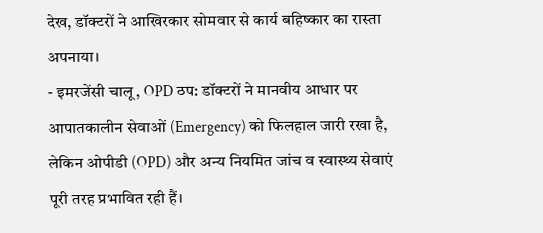देख, डॉक्टरों ने आखिरकार सोमवार से कार्य बहिष्कार का रास्ता अपनाया।
- इमरजेंसी चालू, OPD ठप: डॉक्टरों ने मानवीय आधार पर आपातकालीन सेवाओं (Emergency) को फिलहाल जारी रखा है, लेकिन ओपीडी (OPD) और अन्य नियमित जांच व स्वास्थ्य सेवाएं पूरी तरह प्रभावित रही हैं।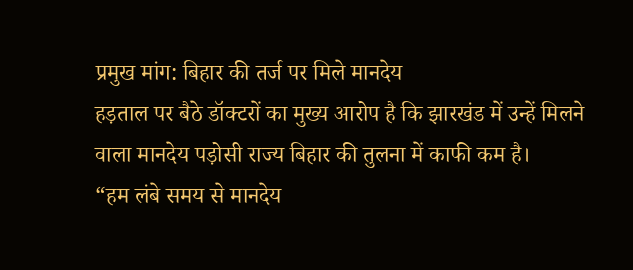प्रमुख मांग: बिहार की तर्ज पर मिले मानदेय
हड़ताल पर बैठे डॉक्टरों का मुख्य आरोप है कि झारखंड में उन्हें मिलने वाला मानदेय पड़ोसी राज्य बिहार की तुलना में काफी कम है।
“हम लंबे समय से मानदेय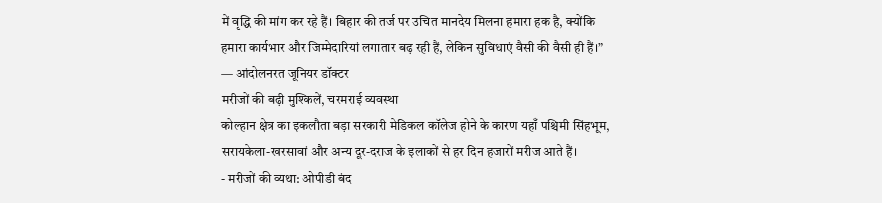में वृद्धि की मांग कर रहे हैं। बिहार की तर्ज पर उचित मानदेय मिलना हमारा हक है, क्योंकि हमारा कार्यभार और जिम्मेदारियां लगातार बढ़ रही हैं, लेकिन सुविधाएं वैसी की वैसी ही हैं।” — आंदोलनरत जूनियर डॉक्टर
मरीजों की बढ़ी मुश्किलें, चरमराई व्यवस्था
कोल्हान क्षेत्र का इकलौता बड़ा सरकारी मेडिकल कॉलेज होने के कारण यहाँ पश्चिमी सिंहभूम, सरायकेला-खरसावां और अन्य दूर-दराज के इलाकों से हर दिन हजारों मरीज आते हैं।
- मरीजों की व्यथा: ओपीडी बंद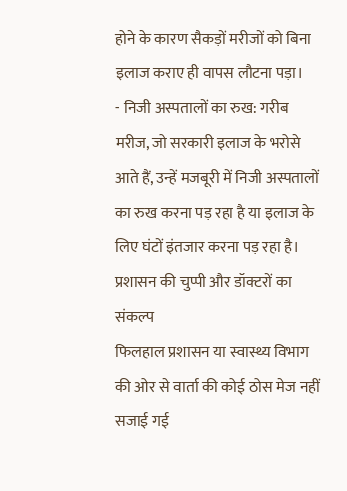होने के कारण सैकड़ों मरीजों को बिना इलाज कराए ही वापस लौटना पड़ा।
- निजी अस्पतालों का रुख: गरीब मरीज, जो सरकारी इलाज के भरोसे आते हैं, उन्हें मजबूरी में निजी अस्पतालों का रुख करना पड़ रहा है या इलाज के लिए घंटों इंतजार करना पड़ रहा है।
प्रशासन की चुप्पी और डॉक्टरों का संकल्प
फिलहाल प्रशासन या स्वास्थ्य विभाग की ओर से वार्ता की कोई ठोस मेज नहीं सजाई गई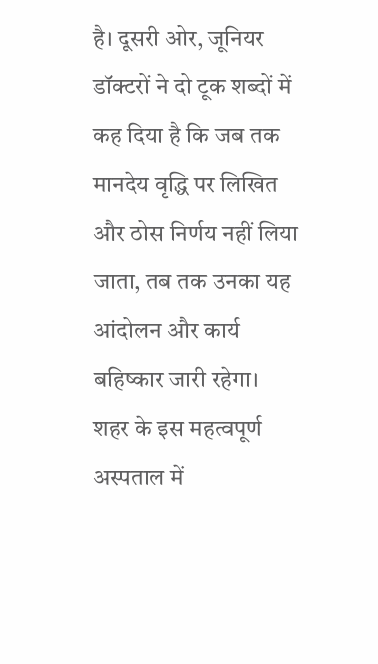है। दूसरी ओर, जूनियर डॉक्टरों ने दो टूक शब्दों में कह दिया है कि जब तक मानदेय वृद्धि पर लिखित और ठोस निर्णय नहीं लिया जाता, तब तक उनका यह आंदोलन और कार्य बहिष्कार जारी रहेगा।
शहर के इस महत्वपूर्ण अस्पताल में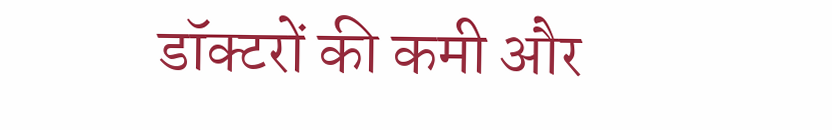डॉक्टरों की कमी और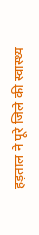हड़ताल ने पूरे जिले की स्वास्थ्य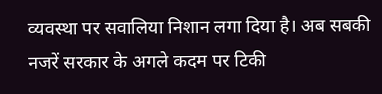व्यवस्था पर सवालिया निशान लगा दिया है। अब सबकी नजरें सरकार के अगले कदम पर टिकी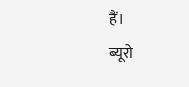हैं।
ब्यूरो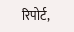रिपोर्ट,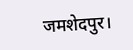जमशेदपुर।